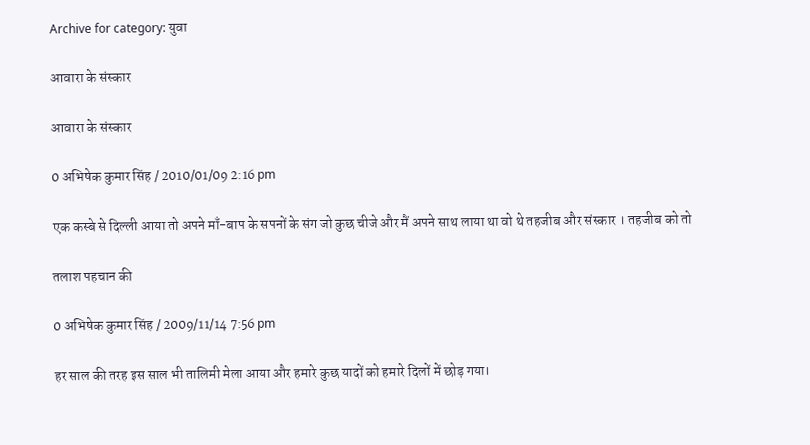Archive for category: युवा

आवारा के संस्कार

आवारा के संस्कार

0 अभिषेक कुमार सिंह / 2010/01/09 2:16 pm

एक कस्बे से दिल्ली आया तो अपने माँ-बाप के सपनों के संग जो कुछ चीजे और मैं अपने साथ लाया था वो थे तहजीब और संस्कार । तहजीब को तो

तलाश पहचान की

0 अभिषेक कुमार सिंह / 2009/11/14 7:56 pm

हर साल की तरह इस साल भी तालिमी मेला आया और हमारे कुछ यादों को हमारे दिलों में छोड़ गया।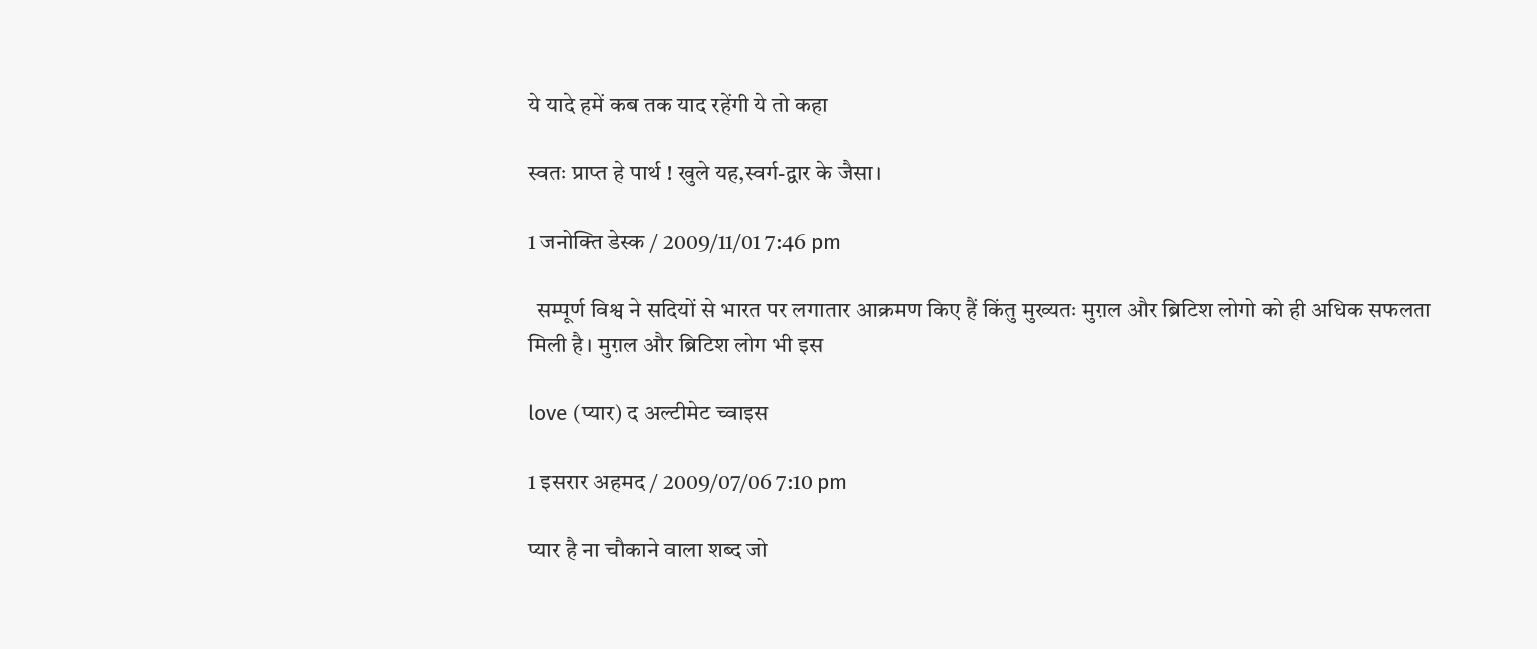ये यादे हमें कब तक याद रहेंगी ये तो कहा

स्वतः प्राप्त हे पार्थ ! खुले यह,स्वर्ग-द्वार के जैसा।

1 जनोक्ति डेस्क / 2009/11/01 7:46 pm

  सम्पूर्ण विश्व ने सदियों से भारत पर लगातार आक्रमण किए हैं किंतु मुख्यतः मुग़ल और ब्रिटिश लोगो को ही अधिक सफलता मिली है। मुग़ल और ब्रिटिश लोग भी इस

love (प्यार) द अल्टीमेट च्वाइस

1 इसरार अहमद / 2009/07/06 7:10 pm

प्यार है ना चौकाने वाला शब्द जो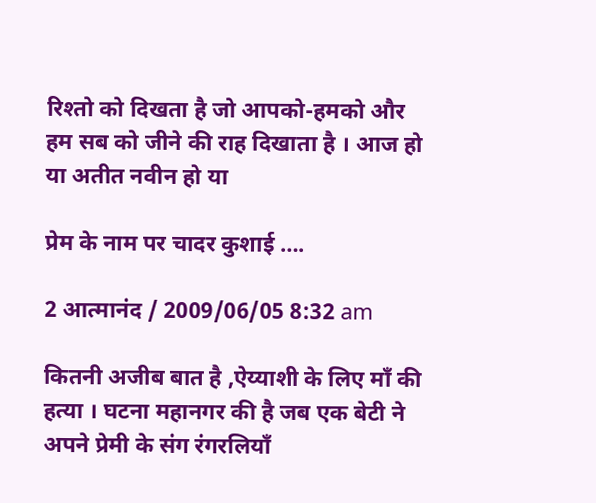रिश्तो को दिखता है जो आपको-हमको और हम सब को जीने की राह दिखाता है । आज हो या अतीत नवीन हो या

प्रेम के नाम पर चादर कुशाई ….

2 आत्मानंद / 2009/06/05 8:32 am

कितनी अजीब बात है ,ऐय्याशी के लिए माँ की हत्या । घटना महानगर की है जब एक बेटी ने अपने प्रेमी के संग रंगरलियाँ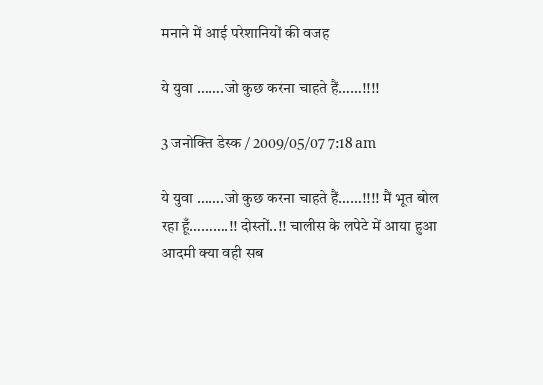मनाने में आई परेशानियों की वजह

ये युवा …….जो कुछ करना चाहते हैं……!!!!

3 जनोक्ति डेस्क / 2009/05/07 7:18 am

ये युवा …….जो कुछ करना चाहते हैं……!!!! मैं भूत बोल रहा हूँ……….!! दोस्तों..!! चालीस के लपेटे में आया हुआ आदमी क्या वही सब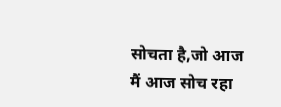सोचता है,जो आज मैं आज सोच रहा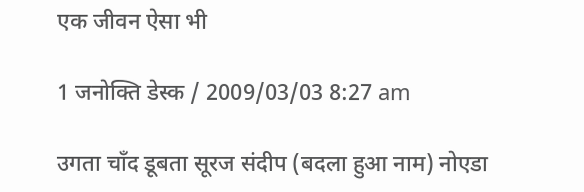एक जीवन ऐसा भी

1 जनोक्ति डेस्क / 2009/03/03 8:27 am

उगता चाँद डूबता सूरज संदीप (बदला हुआ नाम) नोएडा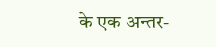के एक अन्तर-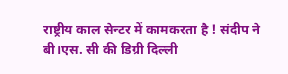राष्ट्रीय काल सेन्टर में कामकरता है ! संदीप ने बी।एस. सी की डिग्री दिल्ली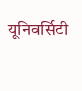यूनिवर्सिटी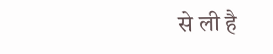से ली है